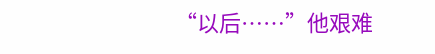“以后……”他艰难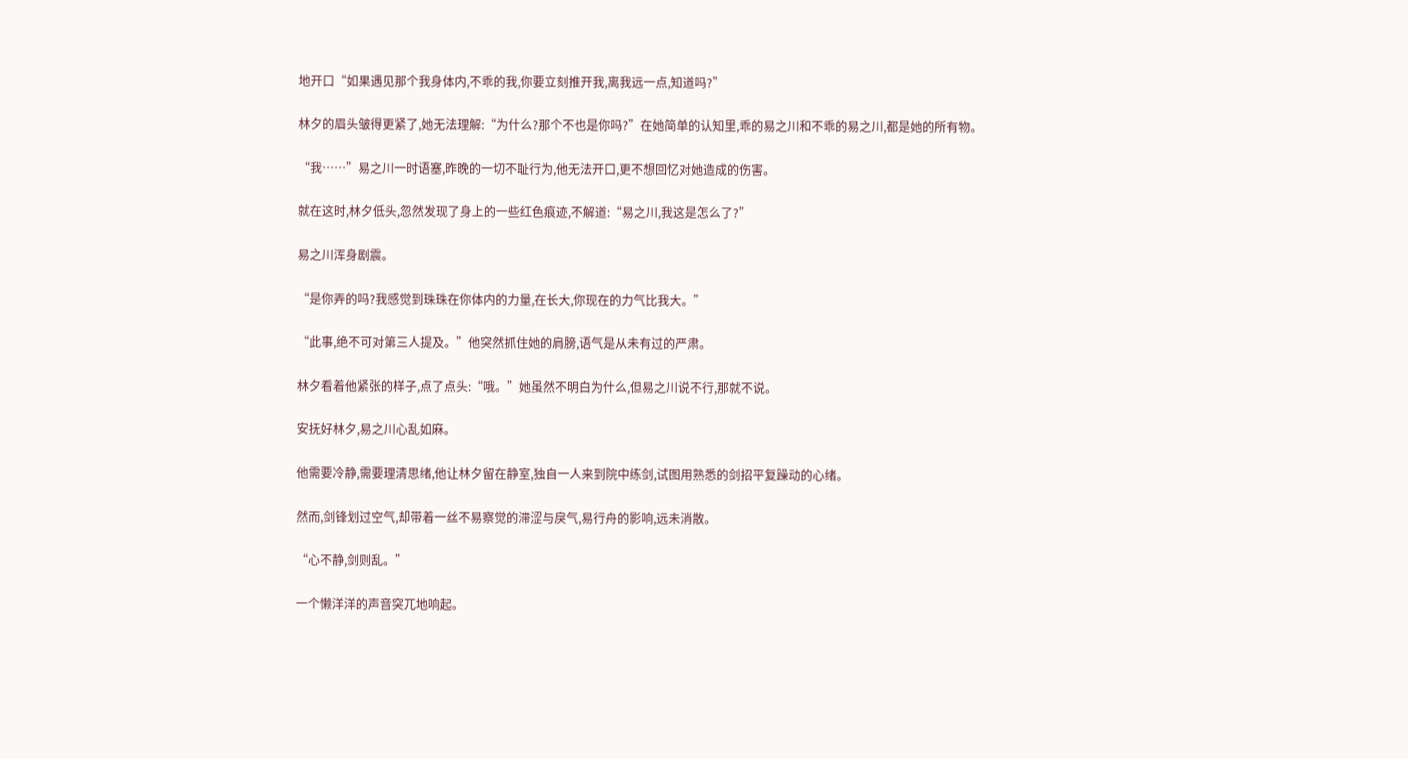地开口“如果遇见那个我身体内,不乖的我,你要立刻推开我,离我远一点,知道吗?”

林夕的眉头皱得更紧了,她无法理解:“为什么?那个不也是你吗?”在她简单的认知里,乖的易之川和不乖的易之川,都是她的所有物。

“我……”易之川一时语塞,昨晚的一切不耻行为,他无法开口,更不想回忆对她造成的伤害。

就在这时,林夕低头,忽然发现了身上的一些红色痕迹,不解道:“易之川,我这是怎么了?”

易之川浑身剧震。

“是你弄的吗?我感觉到珠珠在你体内的力量,在长大,你现在的力气比我大。”

“此事,绝不可对第三人提及。”他突然抓住她的肩膀,语气是从未有过的严肃。

林夕看着他紧张的样子,点了点头:“哦。”她虽然不明白为什么,但易之川说不行,那就不说。

安抚好林夕,易之川心乱如麻。

他需要冷静,需要理清思绪,他让林夕留在静室,独自一人来到院中练剑,试图用熟悉的剑招平复躁动的心绪。

然而,剑锋划过空气,却带着一丝不易察觉的滞涩与戾气,易行舟的影响,远未消散。

“心不静,剑则乱。”

一个懒洋洋的声音突兀地响起。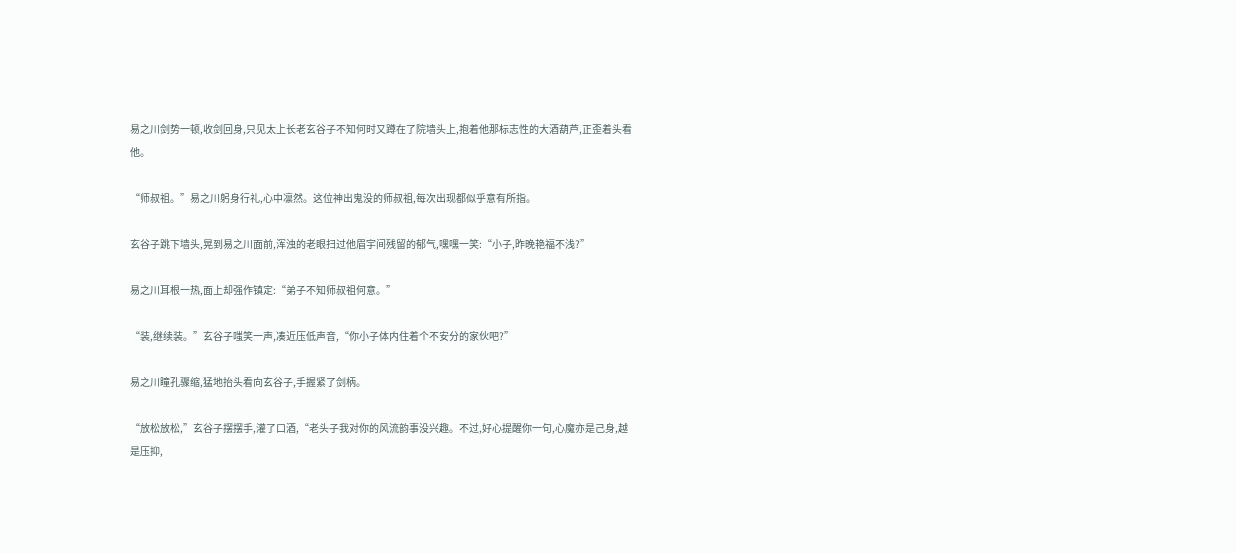易之川剑势一顿,收剑回身,只见太上长老玄谷子不知何时又蹲在了院墙头上,抱着他那标志性的大酒葫芦,正歪着头看他。

“师叔祖。”易之川躬身行礼,心中凛然。这位神出鬼没的师叔祖,每次出现都似乎意有所指。

玄谷子跳下墙头,晃到易之川面前,浑浊的老眼扫过他眉宇间残留的郁气,嘿嘿一笑:“小子,昨晚艳福不浅?”

易之川耳根一热,面上却强作镇定:“弟子不知师叔祖何意。”

“装,继续装。”玄谷子嗤笑一声,凑近压低声音,“你小子体内住着个不安分的家伙吧?”

易之川瞳孔骤缩,猛地抬头看向玄谷子,手握紧了剑柄。

“放松放松,”玄谷子摆摆手,灌了口酒,“老头子我对你的风流韵事没兴趣。不过,好心提醒你一句,心魔亦是己身,越是压抑,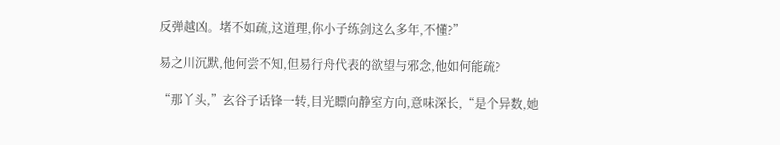反弹越凶。堵不如疏,这道理,你小子练剑这么多年,不懂?”

易之川沉默,他何尝不知,但易行舟代表的欲望与邪念,他如何能疏?

“那丫头,”玄谷子话锋一转,目光瞟向静室方向,意味深长,“是个异数,她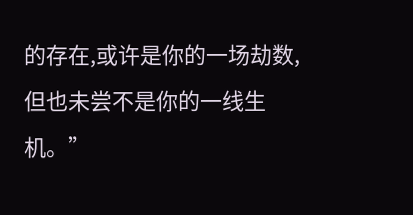的存在,或许是你的一场劫数,但也未尝不是你的一线生机。”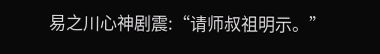易之川心神剧震:“请师叔祖明示。”